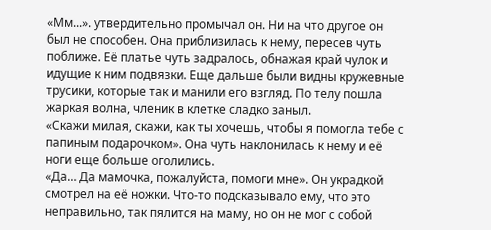«Мм...». утвердительно промычал он. Ни на что другое он был не способен. Она приблизилась к нему, пересев чуть поближе. Её платье чуть задралось, обнажая край чулок и идущие к ним подвязки. Еще дальше были видны кружевные трусики, которые так и манили его взгляд. По телу пошла жаркая волна, членик в клетке сладко заныл.
«Скажи милая, скажи, как ты хочешь, чтобы я помогла тебе с папиным подарочком». Она чуть наклонилась к нему и её ноги еще больше оголились.
«Да… Да мамочка, пожалуйста, помоги мне». Он украдкой смотрел на её ножки. Что-то подсказывало ему, что это неправильно, так пялится на маму, но он не мог с собой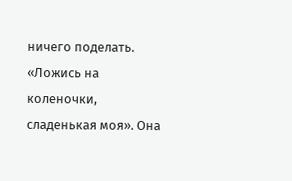ничего поделать.
«Ложись на коленочки, сладенькая моя». Она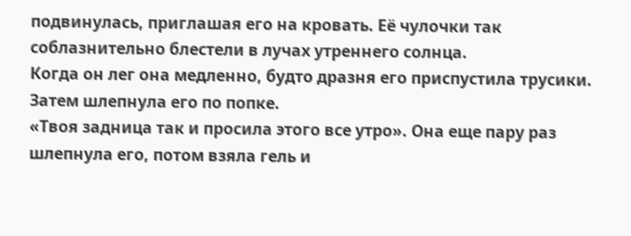подвинулась, приглашая его на кровать. Её чулочки так соблазнительно блестели в лучах утреннего солнца.
Когда он лег она медленно, будто дразня его приспустила трусики. Затем шлепнула его по попке.
«Твоя задница так и просила этого все утро». Она еще пару раз шлепнула его, потом взяла гель и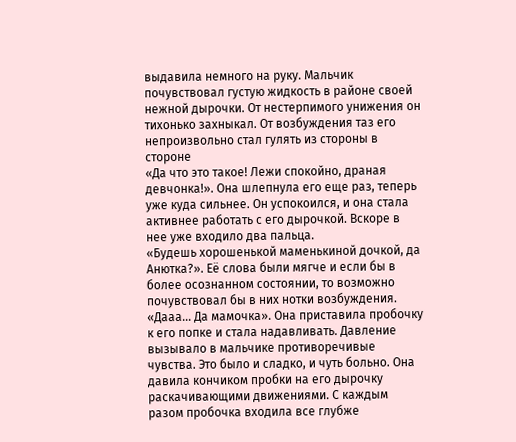выдавила немного на руку. Мальчик почувствовал густую жидкость в районе своей нежной дырочки. От нестерпимого унижения он тихонько захныкал. От возбуждения таз его непроизвольно стал гулять из стороны в стороне
«Да что это такое! Лежи спокойно, драная девчонка!». Она шлепнула его еще раз, теперь уже куда сильнее. Он успокоился, и она стала активнее работать с его дырочкой. Вскоре в нее уже входило два пальца.
«Будешь хорошенькой маменькиной дочкой, да Анютка?». Её слова были мягче и если бы в более осознанном состоянии, то возможно почувствовал бы в них нотки возбуждения.
«Дааа... Да мамочка». Она приставила пробочку к его попке и стала надавливать. Давление вызывало в мальчике противоречивые чувства. Это было и сладко, и чуть больно. Она давила кончиком пробки на его дырочку раскачивающими движениями. С каждым разом пробочка входила все глубже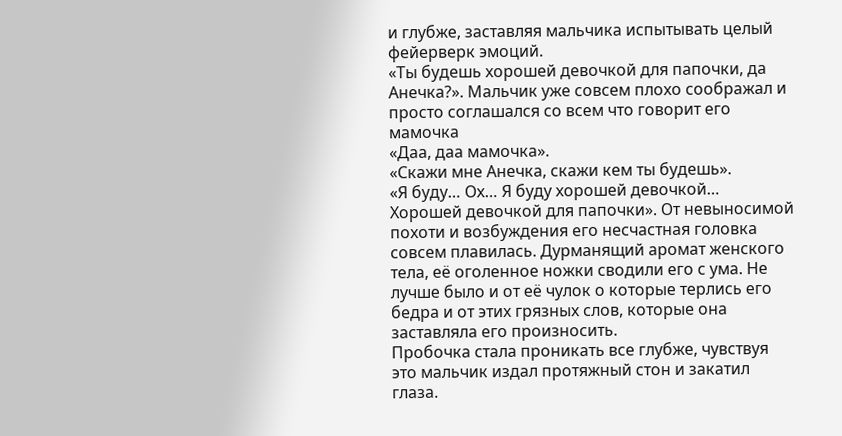и глубже, заставляя мальчика испытывать целый фейерверк эмоций.
«Ты будешь хорошей девочкой для папочки, да Анечка?». Мальчик уже совсем плохо соображал и просто соглашался со всем что говорит его мамочка
«Даа, даа мамочка».
«Скажи мне Анечка, скажи кем ты будешь».
«Я буду… Ох… Я буду хорошей девочкой… Хорошей девочкой для папочки». От невыносимой похоти и возбуждения его несчастная головка совсем плавилась. Дурманящий аромат женского тела, её оголенное ножки сводили его с ума. Не лучше было и от её чулок о которые терлись его бедра и от этих грязных слов, которые она заставляла его произносить.
Пробочка стала проникать все глубже, чувствуя это мальчик издал протяжный стон и закатил глаза.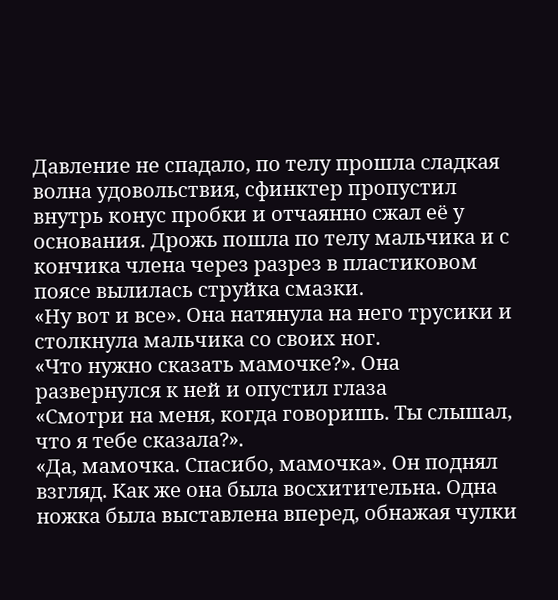Давление не спадало, по телу прошла сладкая волна удовольствия, сфинктер пропустил внутрь конус пробки и отчаянно сжал её у основания. Дрожь пошла по телу мальчика и с кончика члена через разрез в пластиковом поясе вылилась струйка смазки.
«Ну вот и все». Она натянула на него трусики и столкнула мальчика со своих ног.
«Что нужно сказать мамочке?». Она развернулся к ней и опустил глаза
«Смотри на меня, когда говоришь. Ты слышал, что я тебе сказала?».
«Да, мамочка. Спасибо, мамочка». Он поднял взгляд. Как же она была восхитительна. Одна ножка была выставлена вперед, обнажая чулки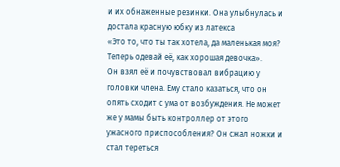и их обнаженные резинки. Она улыбнулась и достала красную юбку из латекса
«Это то, что ты так хотела, да маленькая моя? Теперь одевай её, как хорошая девочка».
Он взял её и почувствовал вибрацию у головки члена. Ему стало казаться, что он опять сходит с ума от возбуждения. Не может же у мамы быть контроллер от этого ужасного приспособления? Он сжал ножки и стал тереться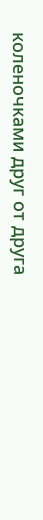коленочками друг от друга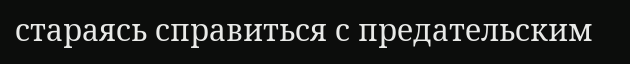стараясь справиться с предательским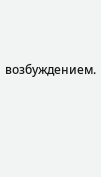возбуждением.